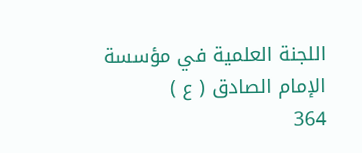اللجنة العلمية في مؤسسة الإمام الصادق ( ع )
364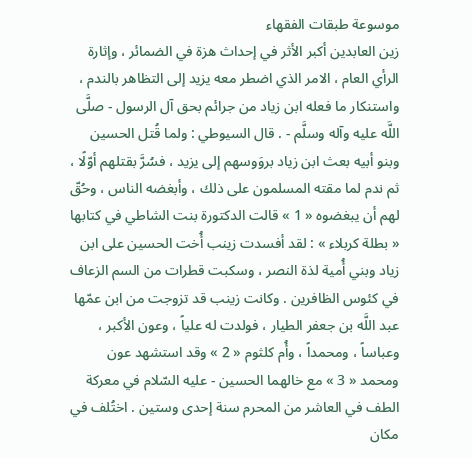موسوعة طبقات الفقهاء
زين العابدين أكبر الأثر في إحداث هزة في الضمائر ، وإثارة الرأي العام ، الامر الذي اضطر معه يزيد إلى التظاهر بالندم ، واستنكار ما فعله ابن زياد من جرائم بحق آل الرسول - صلَّى اللَّه عليه وآله وسلَّم - . قال السيوطي : ولما قُتل الحسين وبنو أبيه بعث ابن زياد بروَوسهم إلى يزيد ، فسُرَّ بقتلهم أوّلًا ، ثم ندم لما مقته المسلمون على ذلك ، وأبغضه الناس ، وحُقّ لهم أن يبغضوه « 1 » قالت الدكتورة بنت الشاطي في كتابها « بطلة كربلاء » : لقد أفسدت زينب أُخت الحسين على ابن زياد وبني أُمية لذة النصر ، وسكبت قطرات من السم الزعاف في كئوس الظافرين . وكانت زينب قد تزوجت من ابن عمّها عبد اللَّه بن جعفر الطيار ، فولدت له علياً ، وعون الأكبر ، وعباساً ، ومحمداً ، وأُم كلثوم « 2 » وقد استشهد عون ومحمد « 3 » مع خالهما الحسين - عليه السّلام في معركة الطف في العاشر من المحرم سنة إحدى وستين . اختُلف في مكان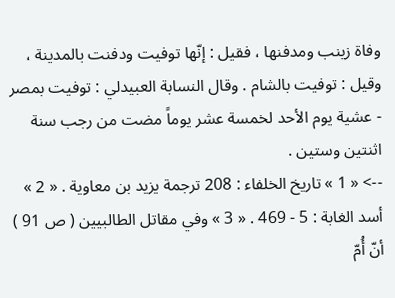وفاة زينب ومدفنها ، فقيل : إنّها توفيت ودفنت بالمدينة ، وقيل : توفيت بالشام . وقال النسابة العبيدلي : توفيت بمصر - عشية يوم الأحد لخمسة عشر يوماً مضت من رجب سنة اثنتين وستين .
--> « 1 » تاريخ الخلفاء : 208 ترجمة يزيد بن معاوية . « 2 » أسد الغابة : 5 - 469 . « 3 » وفي مقاتل الطالبيين ( ص 91 ) أنّ أُمّ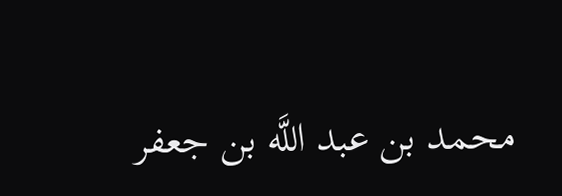محمد بن عبد اللَّه بن جعفر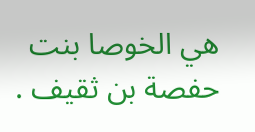هي الخوصا بنت حفصة بن ثقيف .